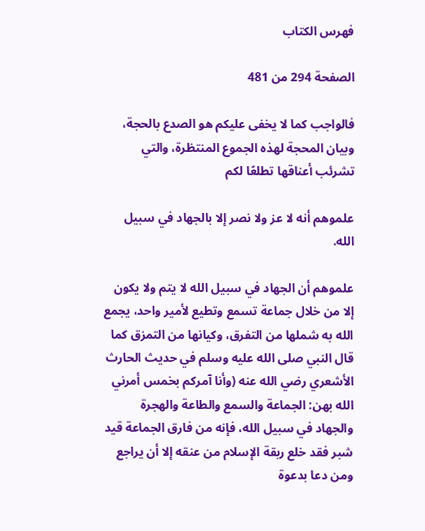فهرس الكتاب

الصفحة 294 من 481

فالواجب كما لا يخفى عليكم هو الصدع بالحجة، وبيان المحجة لهذه الجموع المنتظرة، والتي تشرئب أعناقها تطلعًا لكم

علموهم أنه لا عز ولا نصر إلا بالجهاد في سبيل الله.

علموهم أن الجهاد في سبيل الله لا يتم ولا يكون إلا من خلال جماعة تسمع وتطيع لأمير واحد، يجمع الله به شملها من التفرق، وكيانها من التمزق كما قال النبي صلى الله عليه وسلم في حديث الحارث الأشعري رضي الله عنه (وأنا آمركم بخمس أمرني الله بهن: الجماعة والسمع والطاعة والهجرة والجهاد في سبيل الله، فإنه من فارق الجماعة قيد شبر فقد خلع ربقة الإسلام من عنقه إلا أن يراجع ومن دعا بدعوة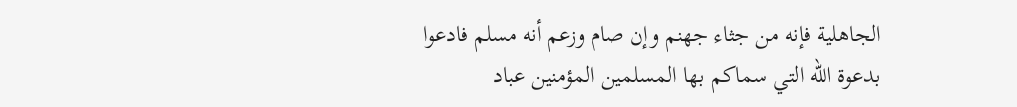الجاهلية فإنه من جثاء جهنم وإن صام وزعم أنه مسلم فادعوا بدعوة الله التي سماكم بها المسلمين المؤمنين عباد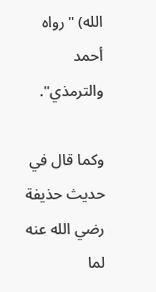الله) "رواه أحمد والترمذي".

وكما قال في حديث حذيفة رضي الله عنه لما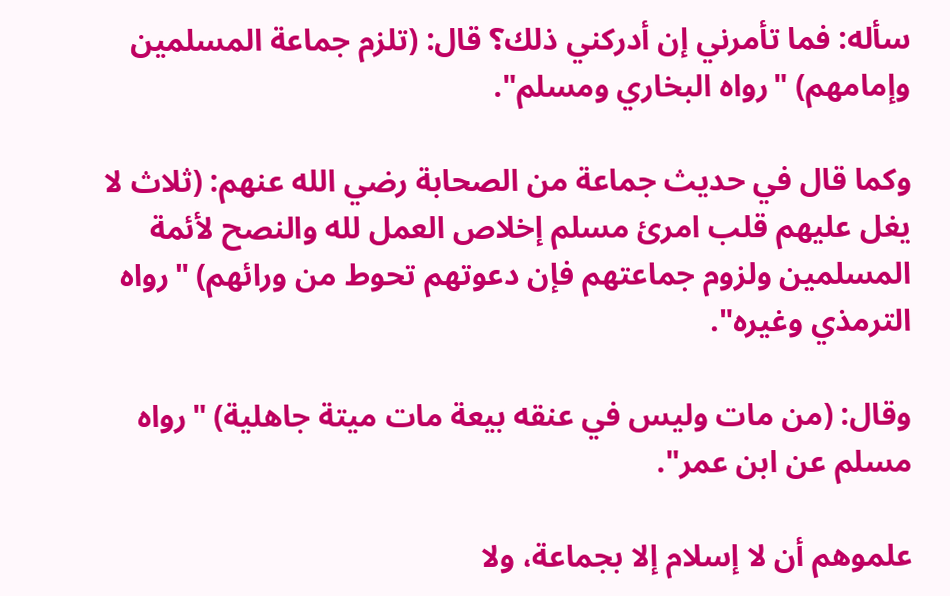سأله: فما تأمرني إن أدركني ذلك؟ قال: (تلزم جماعة المسلمين وإمامهم) "رواه البخاري ومسلم".

وكما قال في حديث جماعة من الصحابة رضي الله عنهم: (ثلاث لا يغل عليهم قلب امرئ مسلم إخلاص العمل لله والنصح لأئمة المسلمين ولزوم جماعتهم فإن دعوتهم تحوط من ورائهم) "رواه الترمذي وغيره".

وقال: (من مات وليس في عنقه بيعة مات ميتة جاهلية) "رواه مسلم عن ابن عمر".

علموهم أن لا إسلام إلا بجماعة، ولا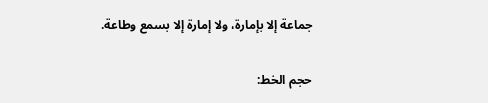جماعة إلا بإمارة، ولا إمارة إلا بسمع وطاعة.

حجم الخط: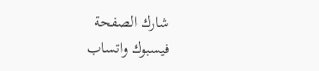شارك الصفحة
فيسبوك واتساب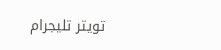تويتر تليجرام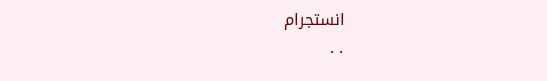انستجرام
. .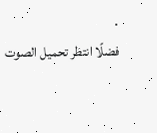.
فضلًا انتظر تحميل الصوت